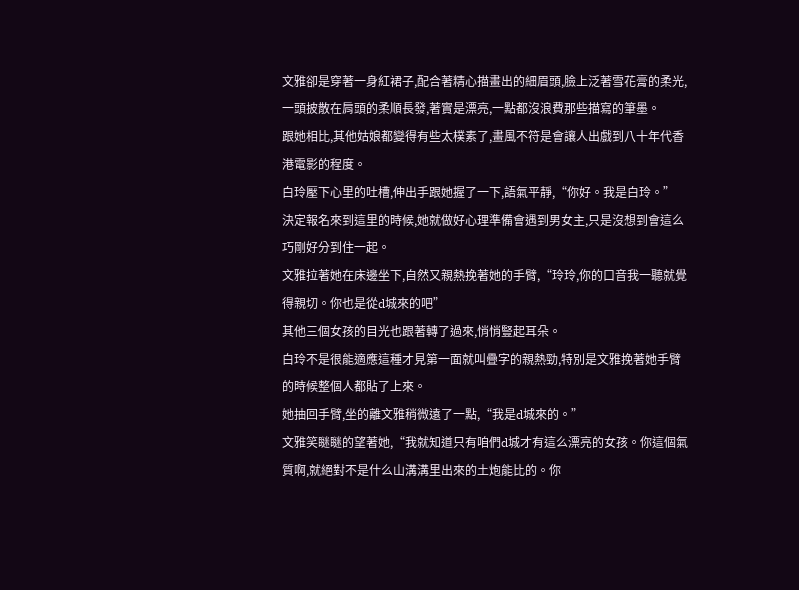文雅卻是穿著一身紅裙子,配合著精心描畫出的細眉頭,臉上泛著雪花膏的柔光,一頭披散在肩頭的柔順長發,著實是漂亮,一點都沒浪費那些描寫的筆墨。
跟她相比,其他姑娘都變得有些太樸素了,畫風不符是會讓人出戲到八十年代香港電影的程度。
白玲壓下心里的吐槽,伸出手跟她握了一下,語氣平靜,“你好。我是白玲。”
決定報名來到這里的時候,她就做好心理準備會遇到男女主,只是沒想到會這么巧剛好分到住一起。
文雅拉著她在床邊坐下,自然又親熱挽著她的手臂,“玲玲,你的口音我一聽就覺得親切。你也是從d城來的吧”
其他三個女孩的目光也跟著轉了過來,悄悄豎起耳朵。
白玲不是很能適應這種才見第一面就叫疊字的親熱勁,特別是文雅挽著她手臂的時候整個人都貼了上來。
她抽回手臂,坐的離文雅稍微遠了一點,“我是d城來的。”
文雅笑瞇瞇的望著她,“我就知道只有咱們d城才有這么漂亮的女孩。你這個氣質啊,就絕對不是什么山溝溝里出來的土炮能比的。你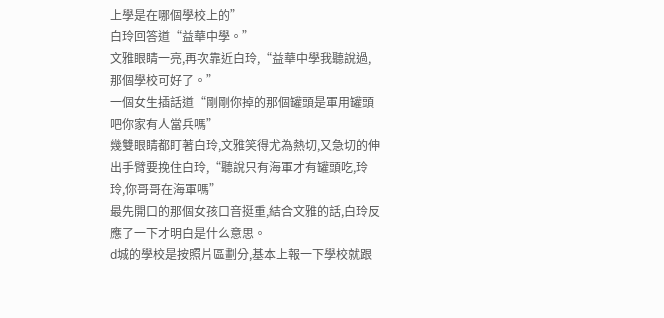上學是在哪個學校上的”
白玲回答道“益華中學。”
文雅眼睛一亮,再次靠近白玲,“益華中學我聽說過,那個學校可好了。”
一個女生插話道“剛剛你掉的那個罐頭是軍用罐頭吧你家有人當兵嗎”
幾雙眼睛都盯著白玲,文雅笑得尤為熱切,又急切的伸出手臂要挽住白玲,“聽說只有海軍才有罐頭吃,玲玲,你哥哥在海軍嗎”
最先開口的那個女孩口音挺重,結合文雅的話,白玲反應了一下才明白是什么意思。
d城的學校是按照片區劃分,基本上報一下學校就跟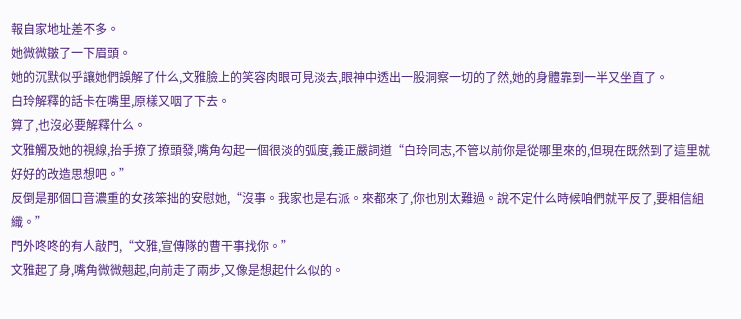報自家地址差不多。
她微微皺了一下眉頭。
她的沉默似乎讓她們誤解了什么,文雅臉上的笑容肉眼可見淡去,眼神中透出一股洞察一切的了然,她的身體靠到一半又坐直了。
白玲解釋的話卡在嘴里,原樣又咽了下去。
算了,也沒必要解釋什么。
文雅觸及她的視線,抬手撩了撩頭發,嘴角勾起一個很淡的弧度,義正嚴詞道“白玲同志,不管以前你是從哪里來的,但現在既然到了這里就好好的改造思想吧。”
反倒是那個口音濃重的女孩笨拙的安慰她,“沒事。我家也是右派。來都來了,你也別太難過。說不定什么時候咱們就平反了,要相信組織。”
門外咚咚的有人敲門,“文雅,宣傳隊的曹干事找你。”
文雅起了身,嘴角微微翹起,向前走了兩步,又像是想起什么似的。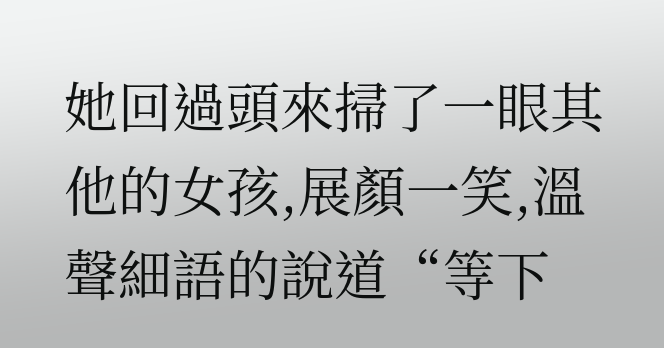她回過頭來掃了一眼其他的女孩,展顏一笑,溫聲細語的說道“等下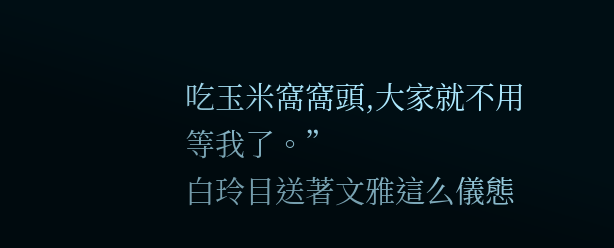吃玉米窩窩頭,大家就不用等我了。”
白玲目送著文雅這么儀態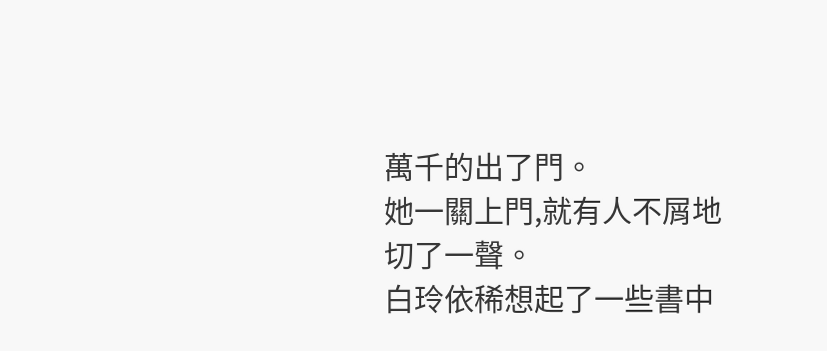萬千的出了門。
她一關上門,就有人不屑地切了一聲。
白玲依稀想起了一些書中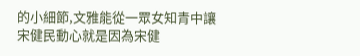的小細節,文雅能從一眾女知青中讓宋健民動心就是因為宋健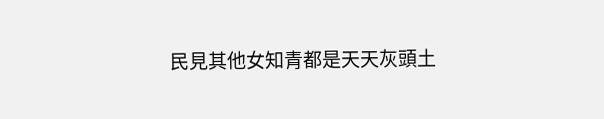民見其他女知青都是天天灰頭土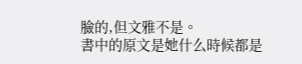臉的,但文雅不是。
書中的原文是她什么時候都是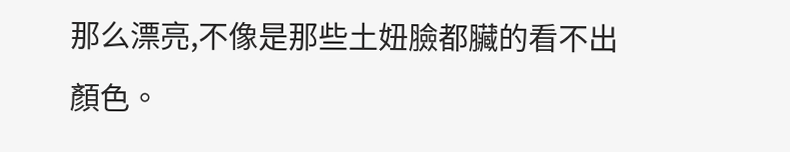那么漂亮,不像是那些土妞臉都臟的看不出顏色。